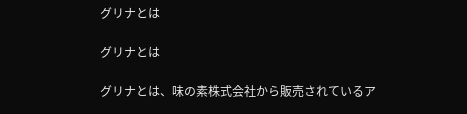グリナとは

グリナとは

グリナとは、味の素株式会社から販売されているア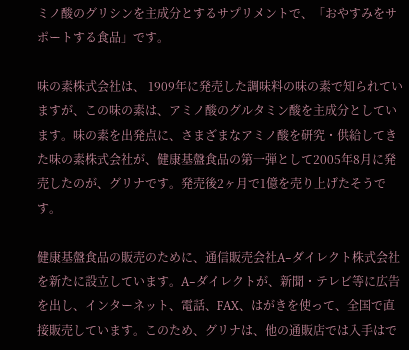ミノ酸のグリシンを主成分とするサプリメントで、「おやすみをサポートする食品」です。

味の素株式会社は、 1909年に発売した調味料の味の素で知られていますが、この味の素は、アミノ酸のグルタミン酸を主成分としています。味の素を出発点に、さまざまなアミノ酸を研究・供給してきた味の素株式会社が、健康基盤食品の第一弾として2005年8月に発売したのが、グリナです。発売後2ヶ月で1億を売り上げたそうです。

健康基盤食品の販売のために、通信販売会社A−ダイレクト株式会社を新たに設立しています。A−ダイレクトが、新聞・テレビ等に広告を出し、インターネット、電話、FAX、はがきを使って、全国で直接販売しています。このため、グリナは、他の通販店では入手はで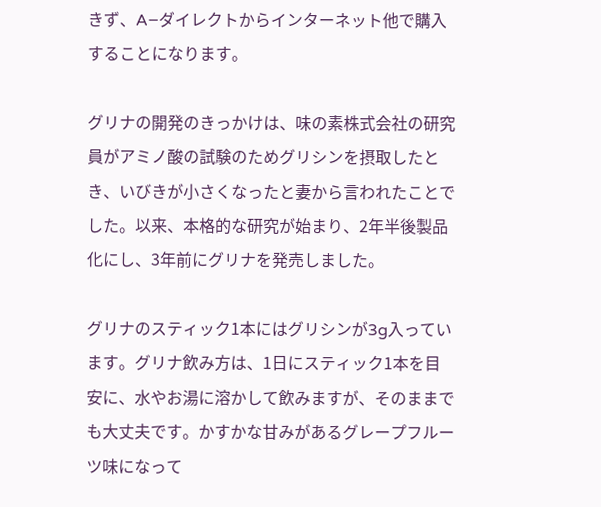きず、A−ダイレクトからインターネット他で購入することになります。

グリナの開発のきっかけは、味の素株式会社の研究員がアミノ酸の試験のためグリシンを摂取したとき、いびきが小さくなったと妻から言われたことでした。以来、本格的な研究が始まり、2年半後製品化にし、3年前にグリナを発売しました。

グリナのスティック1本にはグリシンが3g入っています。グリナ飲み方は、1日にスティック1本を目安に、水やお湯に溶かして飲みますが、そのままでも大丈夫です。かすかな甘みがあるグレープフルーツ味になって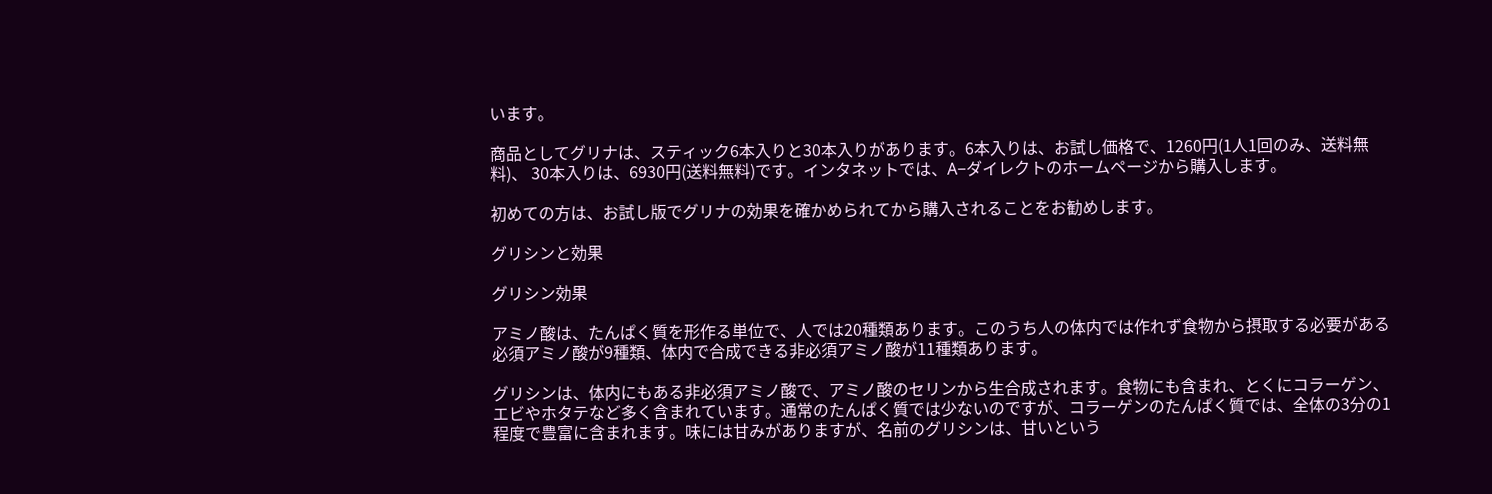います。

商品としてグリナは、スティック6本入りと30本入りがあります。6本入りは、お試し価格で、1260円(1人1回のみ、送料無料)、 30本入りは、6930円(送料無料)です。インタネットでは、A−ダイレクトのホームページから購入します。

初めての方は、お試し版でグリナの効果を確かめられてから購入されることをお勧めします。

グリシンと効果

グリシン効果

アミノ酸は、たんぱく質を形作る単位で、人では20種類あります。このうち人の体内では作れず食物から摂取する必要がある必須アミノ酸が9種類、体内で合成できる非必須アミノ酸が11種類あります。

グリシンは、体内にもある非必須アミノ酸で、アミノ酸のセリンから生合成されます。食物にも含まれ、とくにコラーゲン、エビやホタテなど多く含まれています。通常のたんぱく質では少ないのですが、コラーゲンのたんぱく質では、全体の3分の1程度で豊富に含まれます。味には甘みがありますが、名前のグリシンは、甘いという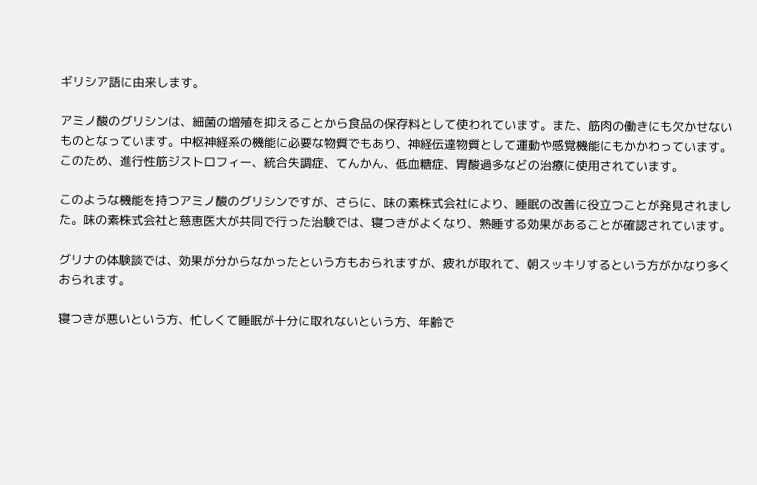ギリシア語に由来します。

アミノ酸のグリシンは、細菌の増殖を抑えることから食品の保存料として使われています。また、筋肉の働きにも欠かせないものとなっています。中枢神経系の機能に必要な物質でもあり、神経伝達物質として運動や感覚機能にもかかわっています。このため、進行性筋ジストロフィー、統合失調症、てんかん、低血糖症、胃酸過多などの治療に使用されています。

このような機能を持つアミノ酸のグリシンですが、さらに、味の素株式会社により、睡眠の改善に役立つことが発見されました。味の素株式会社と慈恵医大が共同で行った治験では、寝つきがよくなり、熟睡する効果があることが確認されています。

グリナの体験談では、効果が分からなかったという方もおられますが、疲れが取れて、朝スッキリするという方がかなり多くおられます。

寝つきが悪いという方、忙しくて睡眠が十分に取れないという方、年齢で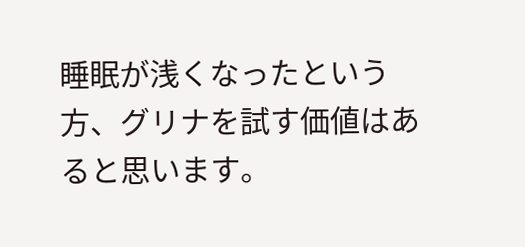睡眠が浅くなったという方、グリナを試す価値はあると思います。